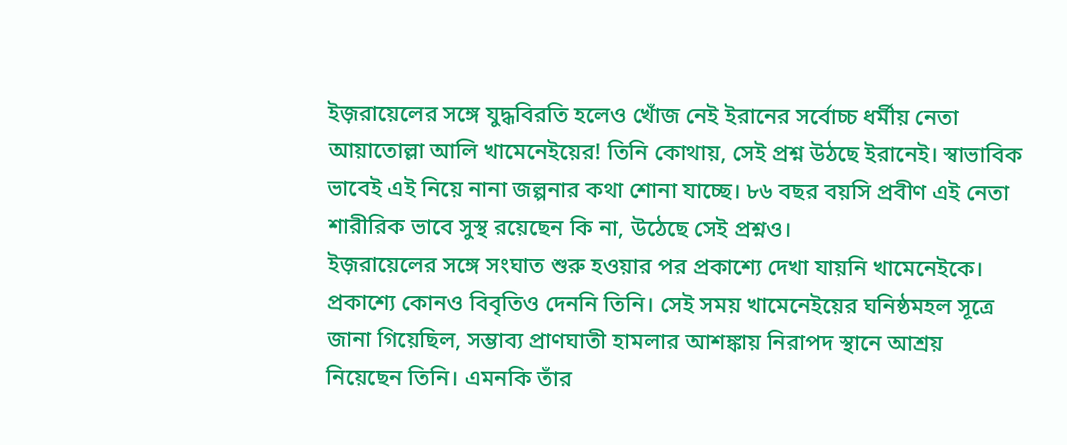ইজ়রায়েলের সঙ্গে যুদ্ধবিরতি হলেও খোঁজ নেই ইরানের সর্বোচ্চ ধর্মীয় নেতা আয়াতোল্লা আলি খামেনেইয়ের! তিনি কোথায়, সেই প্রশ্ন উঠছে ইরানেই। স্বাভাবিক ভাবেই এই নিয়ে নানা জল্পনার কথা শোনা যাচ্ছে। ৮৬ বছর বয়সি প্রবীণ এই নেতা শারীরিক ভাবে সুস্থ রয়েছেন কি না, উঠেছে সেই প্রশ্নও।
ইজ়রায়েলের সঙ্গে সংঘাত শুরু হওয়ার পর প্রকাশ্যে দেখা যায়নি খামেনেইকে। প্রকাশ্যে কোনও বিবৃতিও দেননি তিনি। সেই সময় খামেনেইয়ের ঘনিষ্ঠমহল সূত্রে জানা গিয়েছিল, সম্ভাব্য প্রাণঘাতী হামলার আশঙ্কায় নিরাপদ স্থানে আশ্রয় নিয়েছেন তিনি। এমনকি তাঁর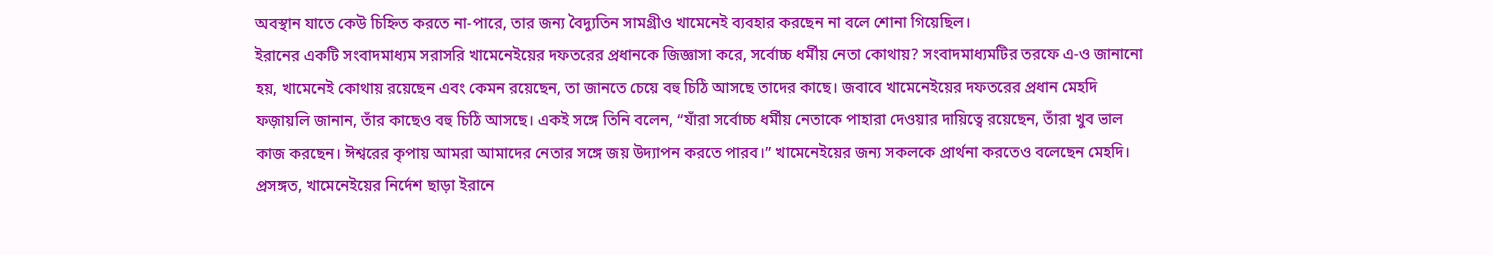অবস্থান যাতে কেউ চিহ্নিত করতে না-পারে, তার জন্য বৈদ্যুতিন সামগ্রীও খামেনেই ব্যবহার করছেন না বলে শোনা গিয়েছিল।
ইরানের একটি সংবাদমাধ্যম সরাসরি খামেনেইয়ের দফতরের প্রধানকে জিজ্ঞাসা করে, সর্বোচ্চ ধর্মীয় নেতা কোথায়? সংবাদমাধ্যমটির তরফে এ-ও জানানো হয়, খামেনেই কোথায় রয়েছেন এবং কেমন রয়েছেন, তা জানতে চেয়ে বহু চিঠি আসছে তাদের কাছে। জবাবে খামেনেইয়ের দফতরের প্রধান মেহদি ফজ়ায়লি জানান, তাঁর কাছেও বহু চিঠি আসছে। একই সঙ্গে তিনি বলেন, “যাঁরা সর্বোচ্চ ধর্মীয় নেতাকে পাহারা দেওয়ার দায়িত্বে রয়েছেন, তাঁরা খুব ভাল কাজ করছেন। ঈশ্বরের কৃপায় আমরা আমাদের নেতার সঙ্গে জয় উদ্যাপন করতে পারব।” খামেনেইয়ের জন্য সকলকে প্রার্থনা করতেও বলেছেন মেহদি।
প্রসঙ্গত, খামেনেইয়ের নির্দেশ ছাড়া ইরানে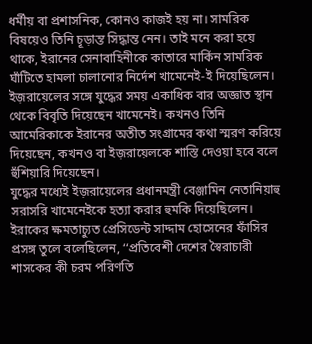ধর্মীয় বা প্রশাসনিক, কোনও কাজই হয় না। সামরিক বিষয়েও তিনি চূড়ান্ত সিদ্ধান্ত নেন। তাই মনে করা হয়ে থাকে, ইরানের সেনাবাহিনীকে কাতারে মার্কিন সামরিক ঘাঁটিতে হামলা চালানোর নির্দেশ খামেনেই-ই দিয়েছিলেন। ইজ়রায়েলের সঙ্গে যুদ্ধের সময় একাধিক বার অজ্ঞাত স্থান থেকে বিবৃতি দিয়েছেন খামেনেই। কখনও তিনি আমেরিকাকে ইরানের অতীত সংগ্রামের কথা স্মরণ করিয়ে দিয়েছেন, কখনও বা ইজ়রায়েলকে শাস্তি দেওয়া হবে বলে হুঁশিয়ারি দিয়েছেন।
যুদ্ধের মধ্যেই ইজ়রায়েলের প্রধানমন্ত্রী বেঞ্জামিন নেতানিয়াহু সরাসরি খামেনেইকে হত্যা করার হুমকি দিয়েছিলেন। ইরাকের ক্ষমতাচ্যুত প্রেসিডেন্ট সাদ্দাম হোসেনের ফাঁসির প্রসঙ্গ তুলে বলেছিলেন, ‘‘প্রতিবেশী দেশের স্বৈরাচারী শাসকের কী চরম পরিণতি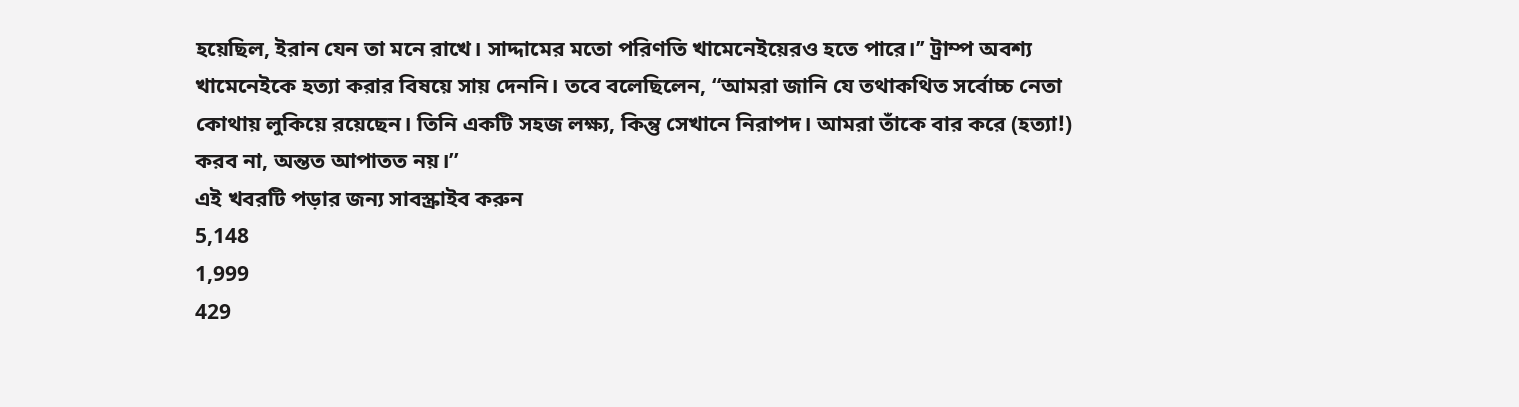হয়েছিল, ইরান যেন তা মনে রাখে। সাদ্দামের মতো পরিণতি খামেনেইয়েরও হতে পারে।’’ ট্রাম্প অবশ্য খামেনেইকে হত্যা করার বিষয়ে সায় দেননি। তবে বলেছিলেন, “আমরা জানি যে তথাকথিত সর্বোচ্চ নেতা কোথায় লুকিয়ে রয়েছেন। তিনি একটি সহজ লক্ষ্য, কিন্তু সেখানে নিরাপদ। আমরা তাঁকে বার করে (হত্যা!) করব না, অন্তত আপাতত নয়।’’
এই খবরটি পড়ার জন্য সাবস্ক্রাইব করুন
5,148
1,999
429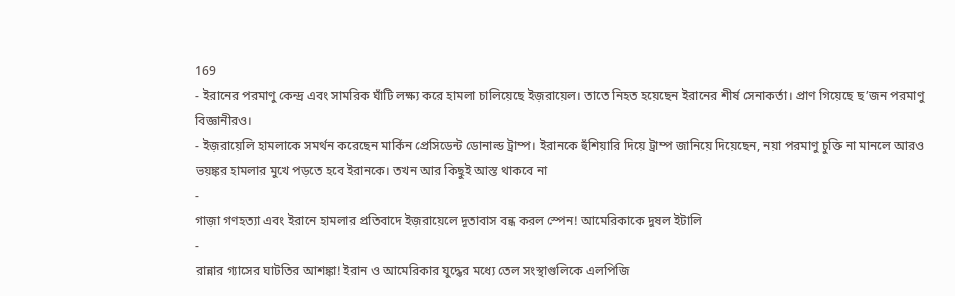169
- ইরানের পরমাণু কেন্দ্র এবং সামরিক ঘাঁটি লক্ষ্য করে হামলা চালিয়েছে ইজ়রায়েল। তাতে নিহত হয়েছেন ইরানের শীর্ষ সেনাকর্তা। প্রাণ গিয়েছে ছ’জন পরমাণু বিজ্ঞানীরও।
- ইজ়রায়েলি হামলাকে সমর্থন করেছেন মার্কিন প্রেসিডেন্ট ডোনাল্ড ট্রাম্প। ইরানকে হুঁশিয়ারি দিয়ে ট্রাম্প জানিয়ে দিয়েছেন, নয়া পরমাণু চুক্তি না মানলে আরও ভয়ঙ্কর হামলার মুখে পড়তে হবে ইরানকে। তখন আর কিছুই আস্ত থাকবে না
-
গাজ়া গণহত্যা এবং ইরানে হামলার প্রতিবাদে ইজ়রায়েলে দূতাবাস বন্ধ করল স্পেন! আমেরিকাকে দুষল ইটালি
-
রান্নার গ্যাসের ঘাটতির আশঙ্কা! ইরান ও আমেরিকার যুদ্ধের মধ্যে তেল সংস্থাগুলিকে এলপিজি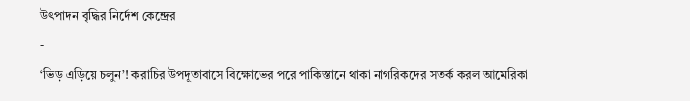উৎপাদন বৃদ্ধির নির্দেশ কেন্দ্রের
-
‘ভিড় এড়িয়ে চলুন’! করাচির উপদূতাবাসে বিক্ষোভের পরে পাকিস্তানে থাকা নাগরিকদের সতর্ক করল আমেরিকা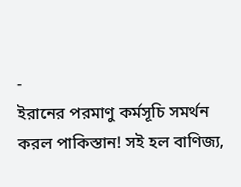-
ইরানের পরমাণু কর্মসূচি সমর্থন করল পাকিস্তান! সই হল বাণিজ্য,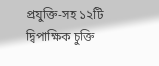প্রযুক্তি-সহ ১২টি দ্বিপাক্ষিক চুক্তি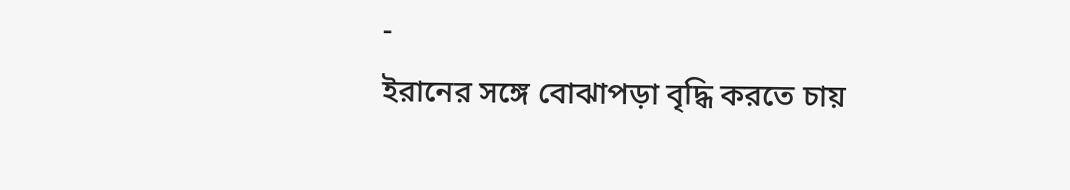-
ইরানের সঙ্গে বোঝাপড়া বৃদ্ধি করতে চায়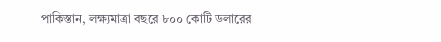পাকিস্তান, লক্ষ্যমাত্রা বছরে ৮০০ কোটি ডলারের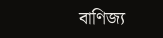বাণিজ্য